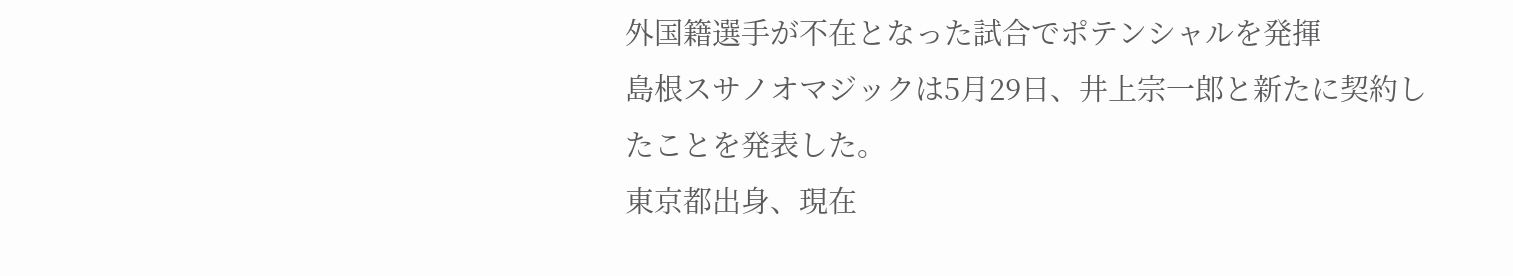外国籍選手が不在となった試合でポテンシャルを発揮
島根スサノオマジックは5月29日、井上宗一郎と新たに契約したことを発表した。
東京都出身、現在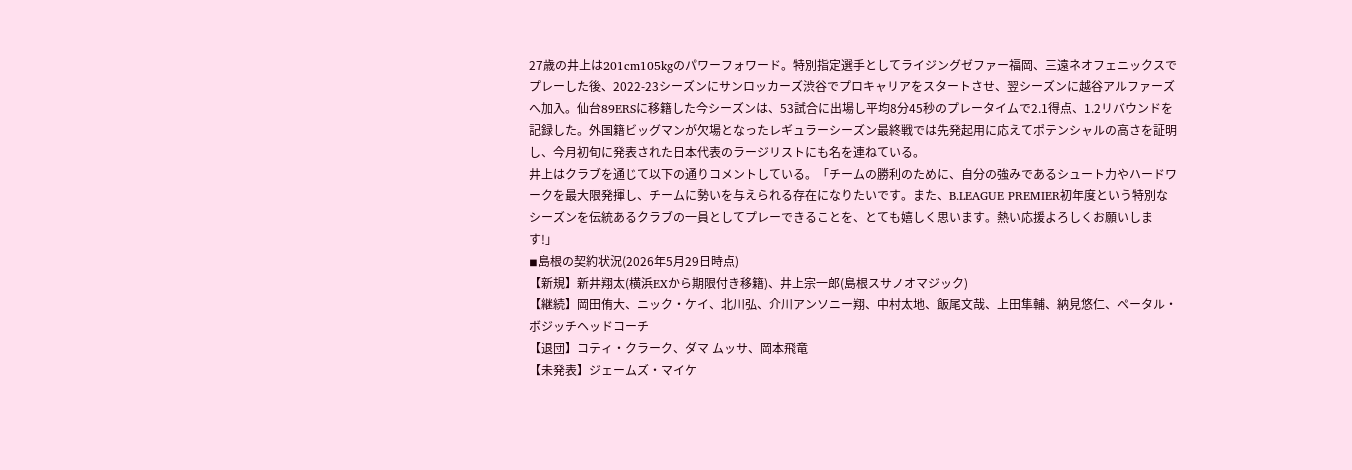27歳の井上は201cm105kgのパワーフォワード。特別指定選手としてライジングゼファー福岡、三遠ネオフェニックスでプレーした後、2022-23シーズンにサンロッカーズ渋谷でプロキャリアをスタートさせ、翌シーズンに越谷アルファーズへ加入。仙台89ERSに移籍した今シーズンは、53試合に出場し平均8分45秒のプレータイムで2.1得点、1.2リバウンドを記録した。外国籍ビッグマンが欠場となったレギュラーシーズン最終戦では先発起用に応えてポテンシャルの高さを証明し、今月初旬に発表された日本代表のラージリストにも名を連ねている。
井上はクラブを通じて以下の通りコメントしている。「チームの勝利のために、自分の強みであるシュート力やハードワークを最大限発揮し、チームに勢いを与えられる存在になりたいです。また、B.LEAGUE PREMIER初年度という特別なシーズンを伝統あるクラブの一員としてプレーできることを、とても嬉しく思います。熱い応援よろしくお願いします!」
◾島根の契約状況(2026年5月29日時点)
【新規】新井翔太(横浜EXから期限付き移籍)、井上宗一郎(島根スサノオマジック)
【継続】岡田侑大、ニック・ケイ、北川弘、介川アンソニー翔、中村太地、飯尾文哉、上田隼輔、納見悠仁、ペータル・ボジッチヘッドコーチ
【退団】コティ・クラーク、ダマ ムッサ、岡本飛竜
【未発表】ジェームズ・マイケ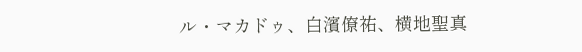ル・マカドゥ、白濱僚祐、横地聖真